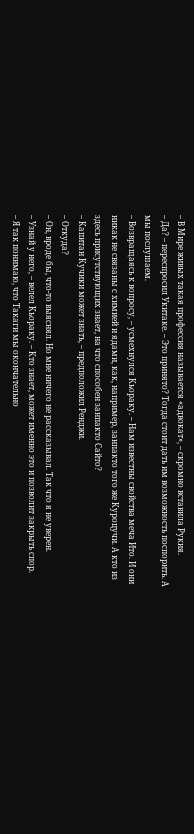– В Мире живых такая профессия называется «адвокат», – скромно вставила Рукия.
– Да? – переспросил Укитаке. – Это принято? Тогда стоит дать им возможность поспорить. А мы послушаем.
– Возвращаясь к вопросу, – усмехнулся Кьораку. – Нам известны свойства меча Ито. И они никак не связаны с химией и ядами, как, например, занпакто того же Куроцучи. А кто из здесь присутствующих знает, на что способен занпакто Сайто?
– Капитан Кучики может знать, – предположил Ренджи.
– Откуда?
– Он, вроде бы, что-то выяснял. Но мне ничего не рассказывал. Так что я не уверен.
– Узнай у него, – велел Кьораку. – Кто знает, может именно это и позволит закрыть спор.
– Я так понимаю, что Такаги мы окончательно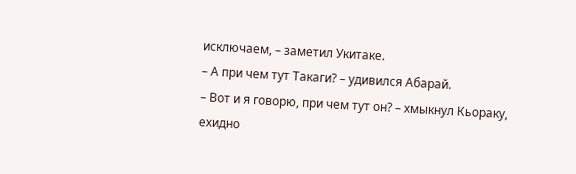исключаем, – заметил Укитаке.
– А при чем тут Такаги? – удивился Абарай.
– Вот и я говорю, при чем тут он? – хмыкнул Кьораку, ехидно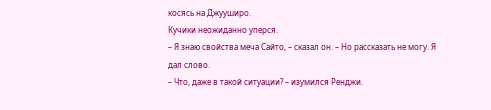косясь на Джууширо.
Кучики неожиданно уперся.
– Я знаю свойства меча Сайто, – сказал он. – Но рассказать не могу. Я дал слово.
– Что, даже в такой ситуации? – изумился Ренджи.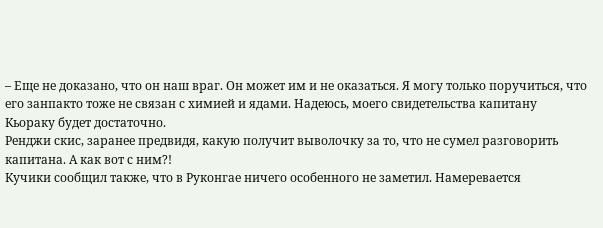– Еще не доказано, что он наш враг. Он может им и не оказаться. Я могу только поручиться, что его занпакто тоже не связан с химией и ядами. Надеюсь, моего свидетельства капитану Кьораку будет достаточно.
Ренджи скис, заранее предвидя, какую получит выволочку за то, что не сумел разговорить капитана. А как вот с ним?!
Кучики сообщил также, что в Руконгае ничего особенного не заметил. Намеревается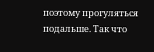поэтому прогуляться подальше. Так что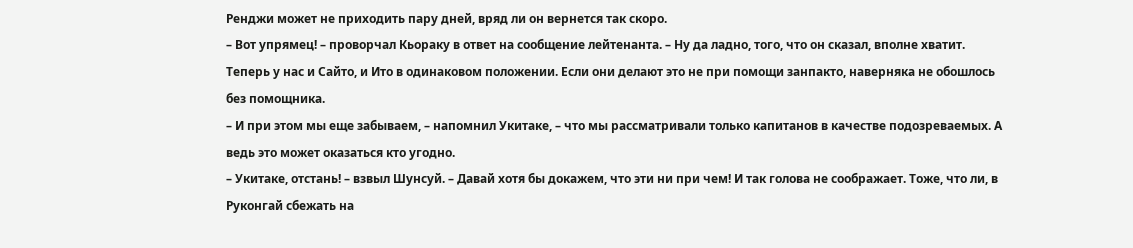Ренджи может не приходить пару дней, вряд ли он вернется так скоро.
– Вот упрямец! – проворчал Кьораку в ответ на сообщение лейтенанта. – Ну да ладно, того, что он сказал, вполне хватит. Теперь у нас и Сайто, и Ито в одинаковом положении. Если они делают это не при помощи занпакто, наверняка не обошлось без помощника.
– И при этом мы еще забываем, – напомнил Укитаке, – что мы рассматривали только капитанов в качестве подозреваемых. А ведь это может оказаться кто угодно.
– Укитаке, отстань! – взвыл Шунсуй. – Давай хотя бы докажем, что эти ни при чем! И так голова не соображает. Тоже, что ли, в Руконгай сбежать на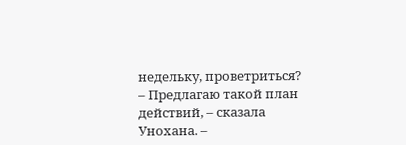недельку, проветриться?
– Предлагаю такой план действий, – сказала Унохана. –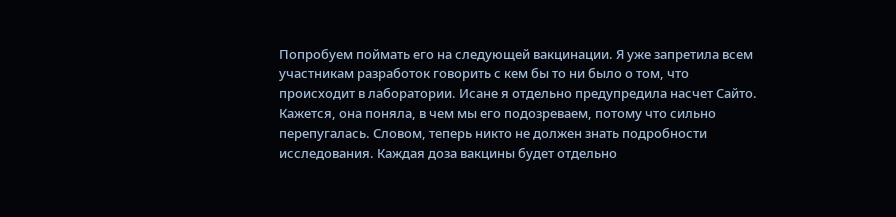Попробуем поймать его на следующей вакцинации. Я уже запретила всем участникам разработок говорить с кем бы то ни было о том, что происходит в лаборатории. Исане я отдельно предупредила насчет Сайто. Кажется, она поняла, в чем мы его подозреваем, потому что сильно перепугалась. Словом, теперь никто не должен знать подробности исследования. Каждая доза вакцины будет отдельно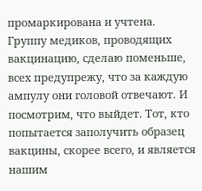промаркирована и учтена. Группу медиков, проводящих вакцинацию, сделаю поменьше, всех предупрежу, что за каждую ампулу они головой отвечают. И посмотрим, что выйдет. Тот, кто попытается заполучить образец вакцины, скорее всего, и является нашим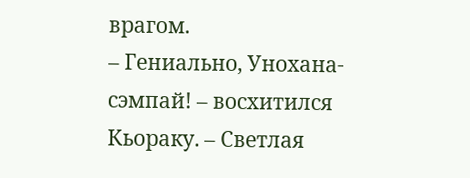врагом.
– Гениально, Унохана-сэмпай! – восхитился Кьораку. – Светлая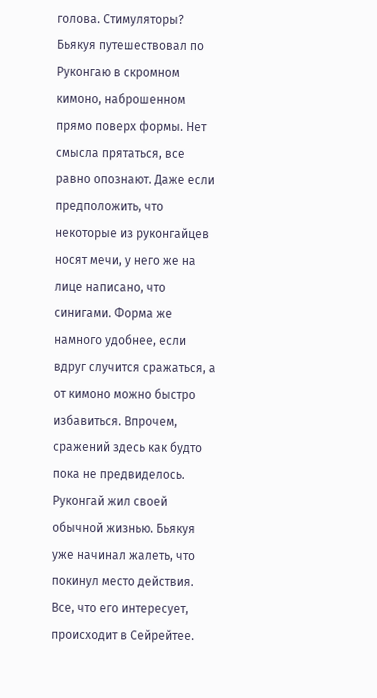голова. Стимуляторы?
Бьякуя путешествовал по Руконгаю в скромном кимоно, наброшенном прямо поверх формы. Нет смысла прятаться, все равно опознают. Даже если предположить, что некоторые из руконгайцев носят мечи, у него же на лице написано, что синигами. Форма же намного удобнее, если вдруг случится сражаться, а от кимоно можно быстро избавиться. Впрочем, сражений здесь как будто пока не предвиделось.
Руконгай жил своей обычной жизнью. Бьякуя уже начинал жалеть, что покинул место действия. Все, что его интересует, происходит в Сейрейтее.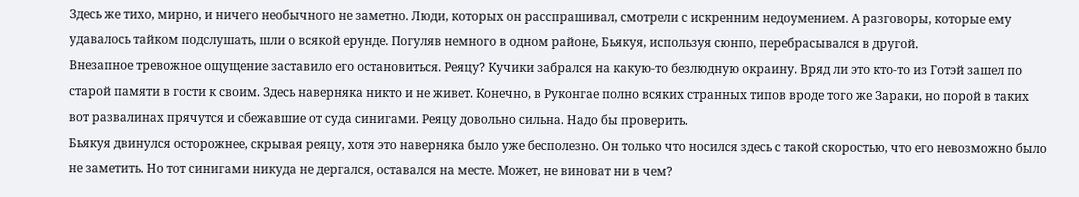Здесь же тихо, мирно, и ничего необычного не заметно. Люди, которых он расспрашивал, смотрели с искренним недоумением. А разговоры, которые ему удавалось тайком подслушать, шли о всякой ерунде. Погуляв немного в одном районе, Бьякуя, используя сюнпо, перебрасывался в другой.
Внезапное тревожное ощущение заставило его остановиться. Реяцу? Кучики забрался на какую-то безлюдную окраину. Вряд ли это кто-то из Готэй зашел по старой памяти в гости к своим. Здесь наверняка никто и не живет. Конечно, в Руконгае полно всяких странных типов вроде того же Зараки, но порой в таких вот развалинах прячутся и сбежавшие от суда синигами. Реяцу довольно сильна. Надо бы проверить.
Бьякуя двинулся осторожнее, скрывая реяцу, хотя это наверняка было уже бесполезно. Он только что носился здесь с такой скоростью, что его невозможно было не заметить. Но тот синигами никуда не дергался, оставался на месте. Может, не виноват ни в чем?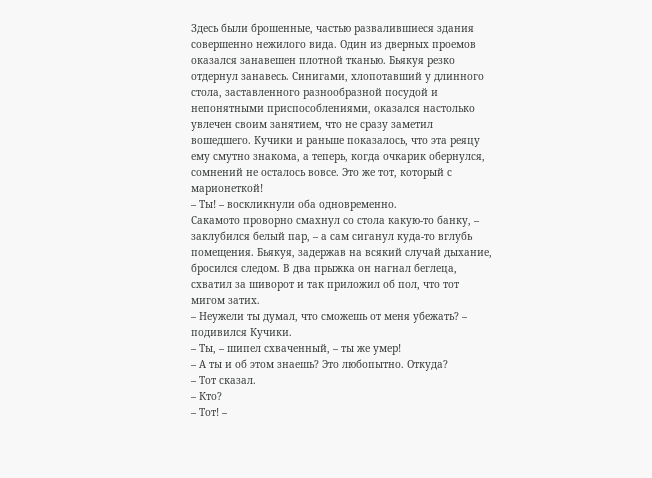Здесь были брошенные, частью развалившиеся здания совершенно нежилого вида. Один из дверных проемов оказался занавешен плотной тканью. Бьякуя резко отдернул занавесь. Синигами, хлопотавший у длинного стола, заставленного разнообразной посудой и непонятными приспособлениями, оказался настолько увлечен своим занятием, что не сразу заметил вошедшего. Кучики и раньше показалось, что эта реяцу ему смутно знакома, а теперь, когда очкарик обернулся, сомнений не осталось вовсе. Это же тот, который с марионеткой!
– Ты! – воскликнули оба одновременно.
Сакамото проворно смахнул со стола какую-то банку, – заклубился белый пар, – а сам сиганул куда-то вглубь помещения. Бьякуя, задержав на всякий случай дыхание, бросился следом. В два прыжка он нагнал беглеца, схватил за шиворот и так приложил об пол, что тот мигом затих.
– Неужели ты думал, что сможешь от меня убежать? – подивился Кучики.
– Ты, – шипел схваченный, – ты же умер!
– А ты и об этом знаешь? Это любопытно. Откуда?
– Тот сказал.
– Кто?
– Тот! –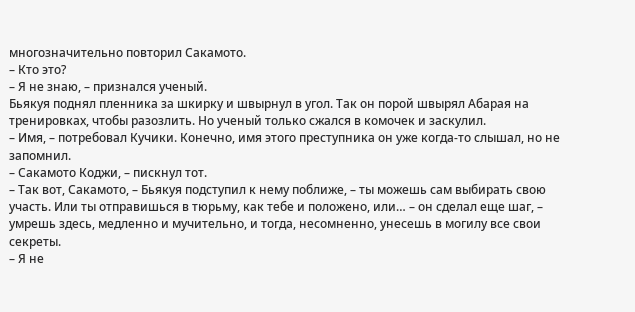многозначительно повторил Сакамото.
– Кто это?
– Я не знаю, – признался ученый.
Бьякуя поднял пленника за шкирку и швырнул в угол. Так он порой швырял Абарая на тренировках, чтобы разозлить. Но ученый только сжался в комочек и заскулил.
– Имя, – потребовал Кучики. Конечно, имя этого преступника он уже когда-то слышал, но не запомнил.
– Сакамото Коджи, – пискнул тот.
– Так вот, Сакамото, – Бьякуя подступил к нему поближе, – ты можешь сам выбирать свою участь. Или ты отправишься в тюрьму, как тебе и положено, или… – он сделал еще шаг, – умрешь здесь, медленно и мучительно, и тогда, несомненно, унесешь в могилу все свои секреты.
– Я не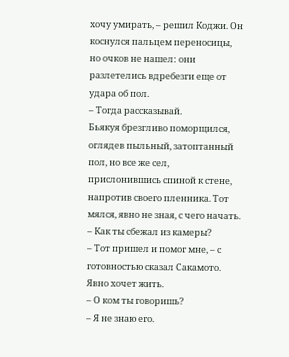хочу умирать, – решил Коджи. Он коснулся пальцем переносицы, но очков не нашел: они разлетелись вдребезги еще от удара об пол.
– Тогда рассказывай.
Бьякуя брезгливо поморщился, оглядев пыльный, затоптанный пол, но все же сел, прислонившись спиной к стене, напротив своего пленника. Тот мялся, явно не зная, с чего начать.
– Как ты сбежал из камеры?
– Тот пришел и помог мне, – с готовностью сказал Сакамото. Явно хочет жить.
– О ком ты говоришь?
– Я не знаю его.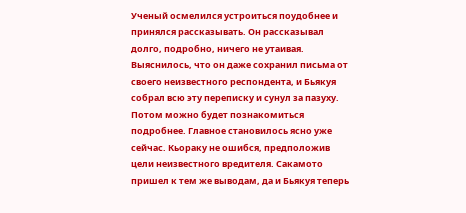Ученый осмелился устроиться поудобнее и принялся рассказывать. Он рассказывал долго, подробно, ничего не утаивая. Выяснилось, что он даже сохранил письма от своего неизвестного респондента, и Бьякуя собрал всю эту переписку и сунул за пазуху. Потом можно будет познакомиться подробнее. Главное становилось ясно уже сейчас. Кьораку не ошибся, предположив цели неизвестного вредителя. Сакамото пришел к тем же выводам, да и Бьякуя теперь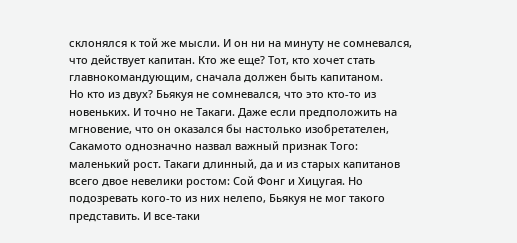склонялся к той же мысли. И он ни на минуту не сомневался, что действует капитан. Кто же еще? Тот, кто хочет стать главнокомандующим, сначала должен быть капитаном.
Но кто из двух? Бьякуя не сомневался, что это кто-то из новеньких. И точно не Такаги. Даже если предположить на мгновение, что он оказался бы настолько изобретателен, Сакамото однозначно назвал важный признак Того: маленький рост. Такаги длинный, да и из старых капитанов всего двое невелики ростом: Сой Фонг и Хицугая. Но подозревать кого-то из них нелепо, Бьякуя не мог такого представить. И все-таки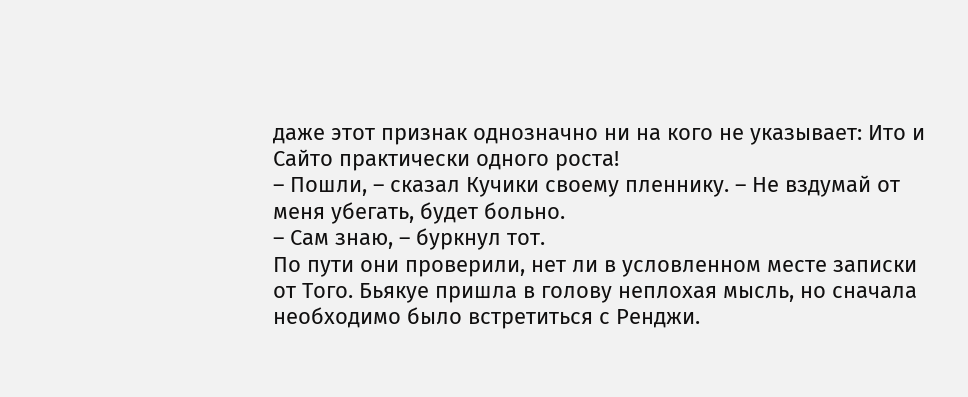даже этот признак однозначно ни на кого не указывает: Ито и Сайто практически одного роста!
– Пошли, – сказал Кучики своему пленнику. – Не вздумай от меня убегать, будет больно.
– Сам знаю, – буркнул тот.
По пути они проверили, нет ли в условленном месте записки от Того. Бьякуе пришла в голову неплохая мысль, но сначала необходимо было встретиться с Ренджи.